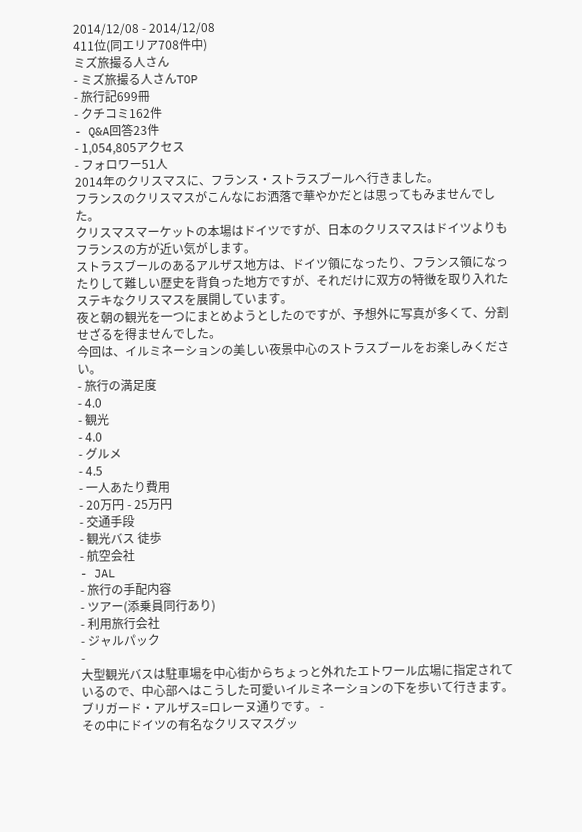2014/12/08 - 2014/12/08
411位(同エリア708件中)
ミズ旅撮る人さん
- ミズ旅撮る人さんTOP
- 旅行記699冊
- クチコミ162件
- Q&A回答23件
- 1,054,805アクセス
- フォロワー51人
2014年のクリスマスに、フランス・ストラスブールへ行きました。
フランスのクリスマスがこんなにお洒落で華やかだとは思ってもみませんでした。
クリスマスマーケットの本場はドイツですが、日本のクリスマスはドイツよりもフランスの方が近い気がします。
ストラスブールのあるアルザス地方は、ドイツ領になったり、フランス領になったりして難しい歴史を背負った地方ですが、それだけに双方の特徴を取り入れたステキなクリスマスを展開しています。
夜と朝の観光を一つにまとめようとしたのですが、予想外に写真が多くて、分割せざるを得ませんでした。
今回は、イルミネーションの美しい夜景中心のストラスブールをお楽しみください。
- 旅行の満足度
- 4.0
- 観光
- 4.0
- グルメ
- 4.5
- 一人あたり費用
- 20万円 - 25万円
- 交通手段
- 観光バス 徒歩
- 航空会社
- JAL
- 旅行の手配内容
- ツアー(添乗員同行あり)
- 利用旅行会社
- ジャルパック
-
大型観光バスは駐車場を中心街からちょっと外れたエトワール広場に指定されているので、中心部へはこうした可愛いイルミネーションの下を歩いて行きます。
ブリガード・アルザス=ロレーヌ通りです。 -
その中にドイツの有名なクリスマスグッ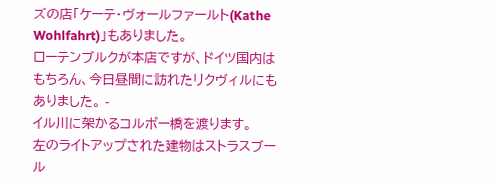ズの店「ケーテ・ヴォールファールト(Kathe Wohlfahrt)」もありました。
ローテンブルクが本店ですが、ドイツ国内はもちろん、今日昼間に訪れたリクヴィルにもありました。 -
イル川に架かるコルポー橋を渡ります。
左のライトアップされた建物はストラスブール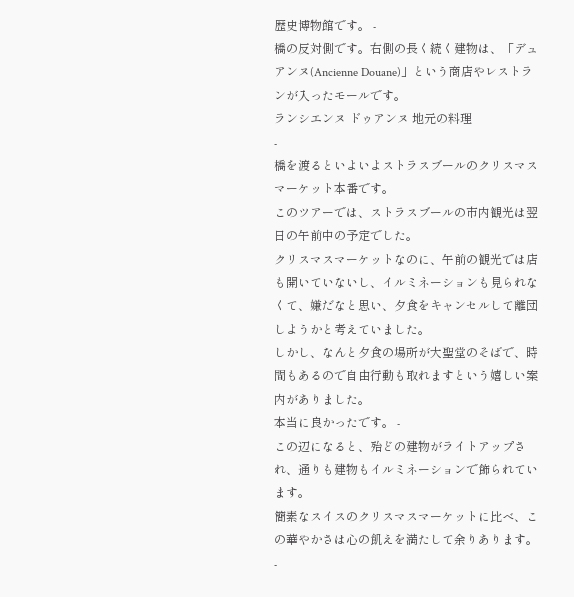歴史博物館です。 -
橋の反対側です。右側の長く続く建物は、「デュアンヌ(Ancienne Douane)」という商店やレストランが入ったモールです。
ランシエンヌ ドゥアンヌ 地元の料理
-
橋を渡るといよいよストラスブールのクリスマスマーケット本番です。
このツアーでは、ストラスブールの市内観光は翌日の午前中の予定でした。
クリスマスマーケットなのに、午前の観光では店も開いていないし、イルミネーションも見られなくて、嫌だなと思い、夕食をキャンセルして離団しようかと考えていました。
しかし、なんと夕食の場所が大聖堂のそばで、時間もあるので自由行動も取れますという嬉しい案内がありました。
本当に良かったです。 -
この辺になると、殆どの建物がライトアップされ、通りも建物もイルミネーションで飾られています。
簡素なスイスのクリスマスマーケットに比べ、この華やかさは心の飢えを満たして余りあります。 -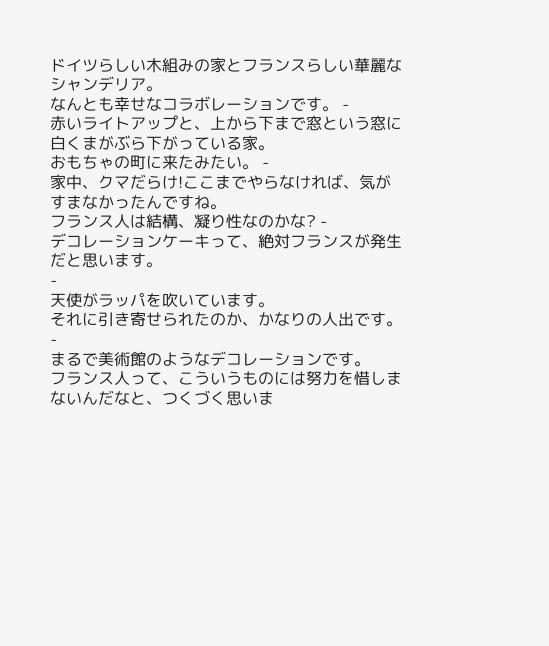ドイツらしい木組みの家とフランスらしい華麗なシャンデリア。
なんとも幸せなコラボレーションです。 -
赤いライトアップと、上から下まで窓という窓に白くまがぶら下がっている家。
おもちゃの町に来たみたい。 -
家中、クマだらけ!ここまでやらなければ、気がすまなかったんですね。
フランス人は結構、凝り性なのかな? -
デコレーションケーキって、絶対フランスが発生だと思います。
-
天使がラッパを吹いています。
それに引き寄せられたのか、かなりの人出です。 -
まるで美術館のようなデコレーションです。
フランス人って、こういうものには努力を惜しまないんだなと、つくづく思いま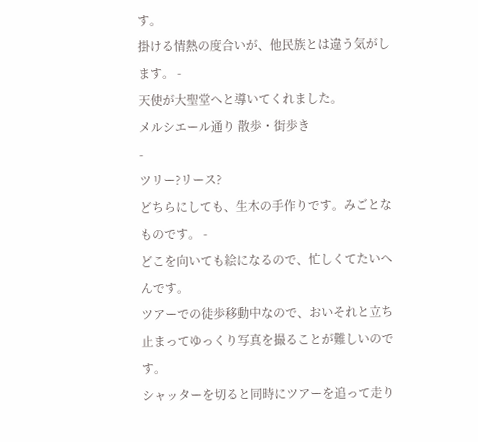す。
掛ける情熱の度合いが、他民族とは違う気がします。 -
天使が大聖堂へと導いてくれました。
メルシエール通り 散歩・街歩き
-
ツリー?リース?
どちらにしても、生木の手作りです。みごとなものです。 -
どこを向いても絵になるので、忙しくてたいへんです。
ツアーでの徒歩移動中なので、おいそれと立ち止まってゆっくり写真を撮ることが難しいのです。
シャッターを切ると同時にツアーを追って走り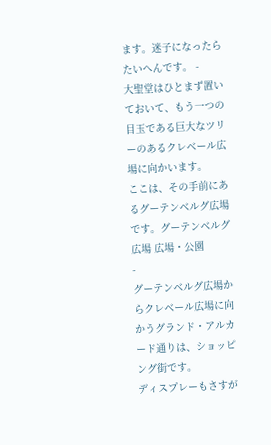ます。迷子になったらたいへんです。 -
大聖堂はひとまず置いておいて、もう一つの目玉である巨大なツリーのあるクレベール広場に向かいます。
ここは、その手前にあるグーテンベルグ広場です。グーテンベルグ広場 広場・公園
-
グーテンベルグ広場からクレベール広場に向かうグランド・アルカード通りは、ショッピング街です。
ディスプレーもさすが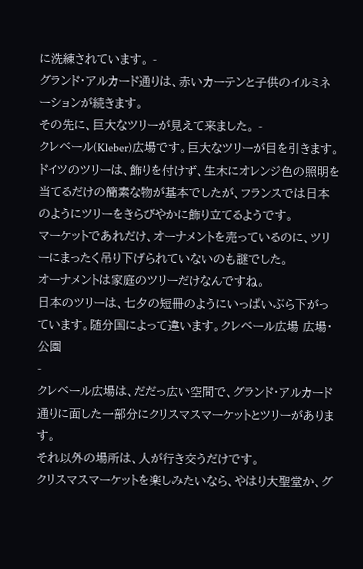に洗練されています。 -
グランド・アルカード通りは、赤いカーテンと子供のイルミネーションが続きます。
その先に、巨大なツリーが見えて来ました。 -
クレベール(Kleber)広場です。巨大なツリーが目を引きます。
ドイツのツリーは、飾りを付けず、生木にオレンジ色の照明を当てるだけの簡素な物が基本でしたが、フランスでは日本のようにツリーをきらびやかに飾り立てるようです。
マーケットであれだけ、オーナメントを売っているのに、ツリーにまったく吊り下げられていないのも謎でした。
オーナメントは家庭のツリーだけなんですね。
日本のツリーは、七夕の短冊のようにいっぱいぶら下がっています。随分国によって違います。クレベール広場 広場・公園
-
クレベール広場は、だだっ広い空間で、グランド・アルカード通りに面した一部分にクリスマスマーケットとツリーがあります。
それ以外の場所は、人が行き交うだけです。
クリスマスマーケットを楽しみたいなら、やはり大聖堂か、グ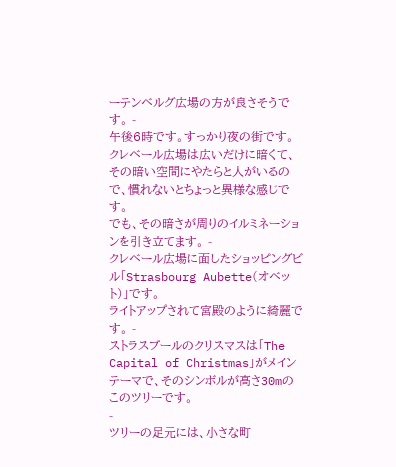ーテンベルグ広場の方が良さそうです。 -
午後6時です。すっかり夜の街です。
クレベール広場は広いだけに暗くて、その暗い空間にやたらと人がいるので、慣れないとちょっと異様な感じです。
でも、その暗さが周りのイルミネーションを引き立てます。 -
クレベール広場に面したショッピングビル「Strasbourg Aubette(オベット)」です。
ライトアップされて宮殿のように綺麗です。 -
ストラスブールのクリスマスは「The Capital of Christmas」がメインテーマで、そのシンボルが高さ30mのこのツリーです。
-
ツリーの足元には、小さな町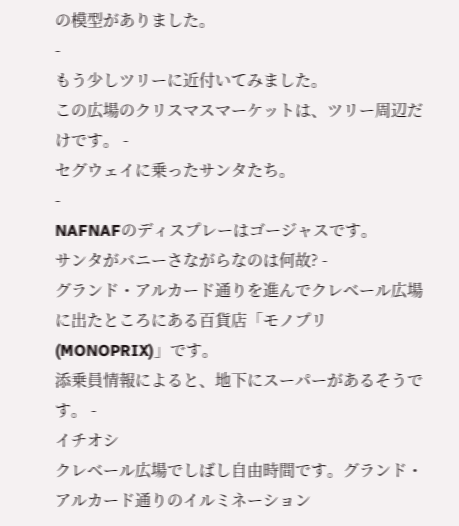の模型がありました。
-
もう少しツリーに近付いてみました。
この広場のクリスマスマーケットは、ツリー周辺だけです。 -
セグウェイに乗ったサンタたち。
-
NAFNAFのディスプレーはゴージャスです。
サンタがバニーさながらなのは何故? -
グランド・アルカード通りを進んでクレベール広場に出たところにある百貨店「モノプリ(MONOPRIX)」です。
添乗員情報によると、地下にスーパーがあるそうです。 -
イチオシ
クレベール広場でしばし自由時間です。グランド・アルカード通りのイルミネーション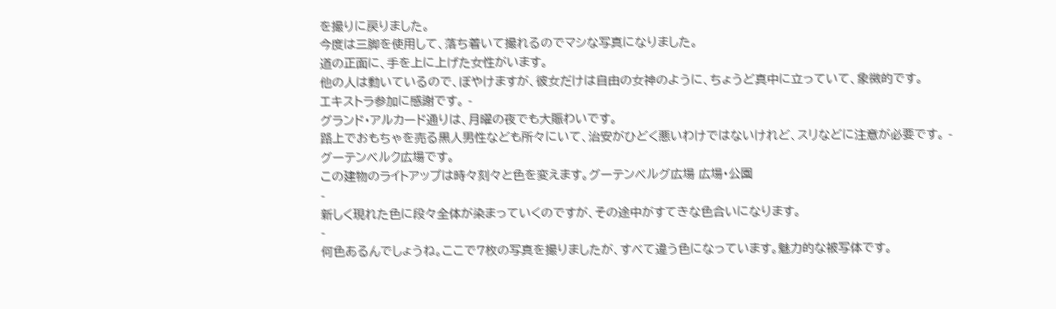を撮りに戻りました。
今度は三脚を使用して、落ち着いて撮れるのでマシな写真になりました。
道の正面に、手を上に上げた女性がいます。
他の人は動いているので、ぼやけますが、彼女だけは自由の女神のように、ちょうど真中に立っていて、象徴的です。
エキストラ参加に感謝です。 -
グランド・アルカード通りは、月曜の夜でも大賑わいです。
路上でおもちゃを売る黒人男性なども所々にいて、治安がひどく悪いわけではないけれど、スリなどに注意が必要です。 -
グーテンベルク広場です。
この建物のライトアップは時々刻々と色を変えます。グーテンベルグ広場 広場・公園
-
新しく現れた色に段々全体が染まっていくのですが、その途中がすてきな色合いになります。
-
何色あるんでしょうね。ここで7枚の写真を撮りましたが、すべて違う色になっています。魅力的な被写体です。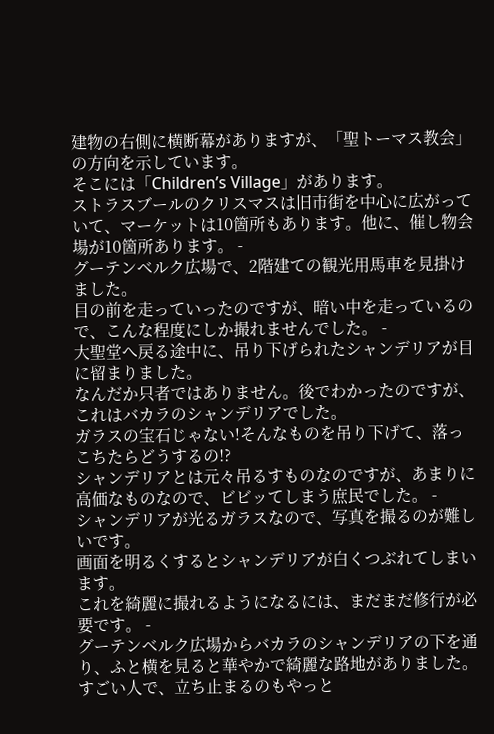建物の右側に横断幕がありますが、「聖トーマス教会」の方向を示しています。
そこには「Children’s Village」があります。
ストラスブールのクリスマスは旧市街を中心に広がっていて、マーケットは10箇所もあります。他に、催し物会場が10箇所あります。 -
グーテンベルク広場で、2階建ての観光用馬車を見掛けました。
目の前を走っていったのですが、暗い中を走っているので、こんな程度にしか撮れませんでした。 -
大聖堂へ戻る途中に、吊り下げられたシャンデリアが目に留まりました。
なんだか只者ではありません。後でわかったのですが、これはバカラのシャンデリアでした。
ガラスの宝石じゃない!そんなものを吊り下げて、落っこちたらどうするの!?
シャンデリアとは元々吊るすものなのですが、あまりに高価なものなので、ビビッてしまう庶民でした。 -
シャンデリアが光るガラスなので、写真を撮るのが難しいです。
画面を明るくするとシャンデリアが白くつぶれてしまいます。
これを綺麗に撮れるようになるには、まだまだ修行が必要です。 -
グーテンベルク広場からバカラのシャンデリアの下を通り、ふと横を見ると華やかで綺麗な路地がありました。
すごい人で、立ち止まるのもやっと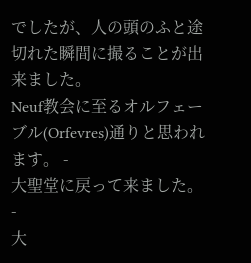でしたが、人の頭のふと途切れた瞬間に撮ることが出来ました。
Neuf教会に至るオルフェーブル(Orfevres)通りと思われます。 -
大聖堂に戻って来ました。
-
大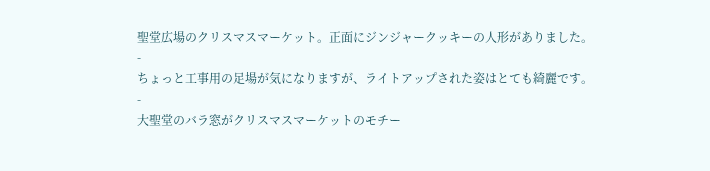聖堂広場のクリスマスマーケット。正面にジンジャークッキーの人形がありました。
-
ちょっと工事用の足場が気になりますが、ライトアップされた姿はとても綺麗です。
-
大聖堂のバラ窓がクリスマスマーケットのモチー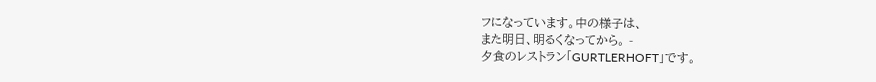フになっています。中の様子は、
また明日、明るくなってから。 -
夕食のレストラン「GURTLERHOFT」です。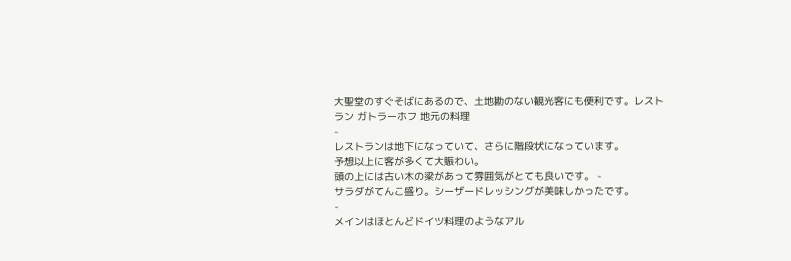大聖堂のすぐそばにあるので、土地勘のない観光客にも便利です。レストラン ガトラーホフ 地元の料理
-
レストランは地下になっていて、さらに階段状になっています。
予想以上に客が多くて大賑わい。
頭の上には古い木の梁があって雰囲気がとても良いです。 -
サラダがてんこ盛り。シーザードレッシングが美味しかったです。
-
メインはほとんどドイツ料理のようなアル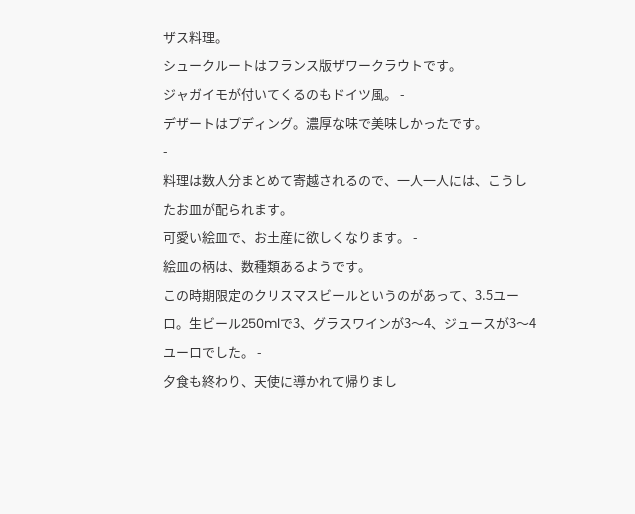ザス料理。
シュークルートはフランス版ザワークラウトです。
ジャガイモが付いてくるのもドイツ風。 -
デザートはプディング。濃厚な味で美味しかったです。
-
料理は数人分まとめて寄越されるので、一人一人には、こうしたお皿が配られます。
可愛い絵皿で、お土産に欲しくなります。 -
絵皿の柄は、数種類あるようです。
この時期限定のクリスマスビールというのがあって、3.5ユーロ。生ビール250mlで3、グラスワインが3〜4、ジュースが3〜4ユーロでした。 -
夕食も終わり、天使に導かれて帰りまし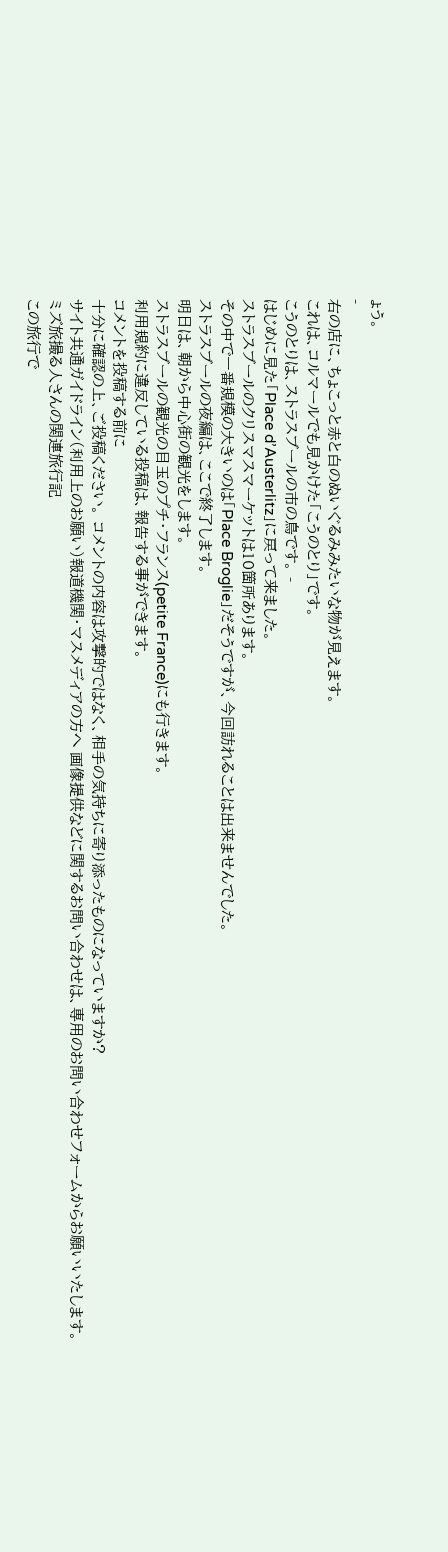ょう。
-
右の店に、ちょこっと赤と白のぬいぐるみみたいな物が見えます。
これは、コルマールでも見かけた「こうのとり」です。
こうのとりは、ストラスブールの市の鳥です。 -
はじめに見た「Place d’Austerlitz」に戻って来ました。
ストラスブールのクリスマスマーケットは10箇所あります。
その中で一番規模の大きいのは「Place Broglie」だそうですが、今回訪れることは出来ませんでした。
ストラスブールの夜編は、ここで終了します。
明日は、朝から中心街の観光をします。
ストラスブールの観光の目玉のプチ・フランス(petite France)にも行きます。
利用規約に違反している投稿は、報告する事ができます。
コメントを投稿する前に
十分に確認の上、ご投稿ください。 コメントの内容は攻撃的ではなく、相手の気持ちに寄り添ったものになっていますか?
サイト共通ガイドライン(利用上のお願い)報道機関・マスメディアの方へ 画像提供などに関するお問い合わせは、専用のお問い合わせフォームからお願いいたします。
ミズ旅撮る人さんの関連旅行記
この旅行で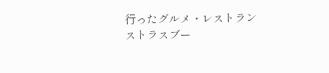行ったグルメ・レストラン
ストラスブー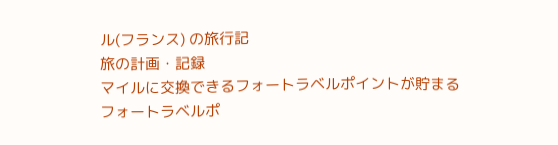ル(フランス) の旅行記
旅の計画・記録
マイルに交換できるフォートラベルポイントが貯まる
フォートラベルポ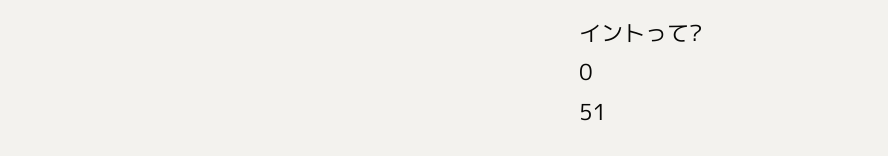イントって?
0
51